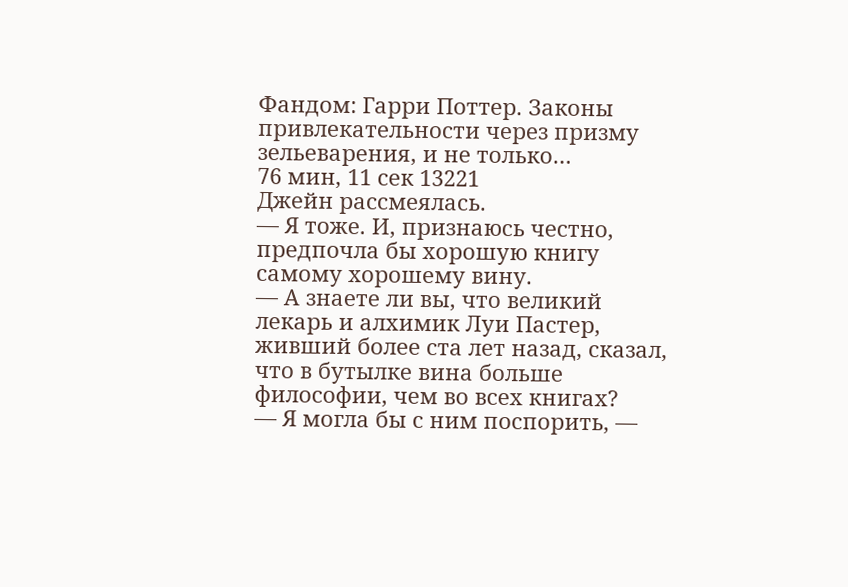Фандом: Гарри Поттер. Законы привлекательности через призму зельеварения, и не только…
76 мин, 11 сек 13221
Джейн рассмеялась.
— Я тоже. И, признаюсь честно, предпочла бы хорошую книгу самому хорошему вину.
— А знаете ли вы, что великий лекарь и алхимик Луи Пастер, живший более ста лет назад, сказал, что в бутылке вина больше философии, чем во всех книгах?
— Я могла бы с ним поспорить, —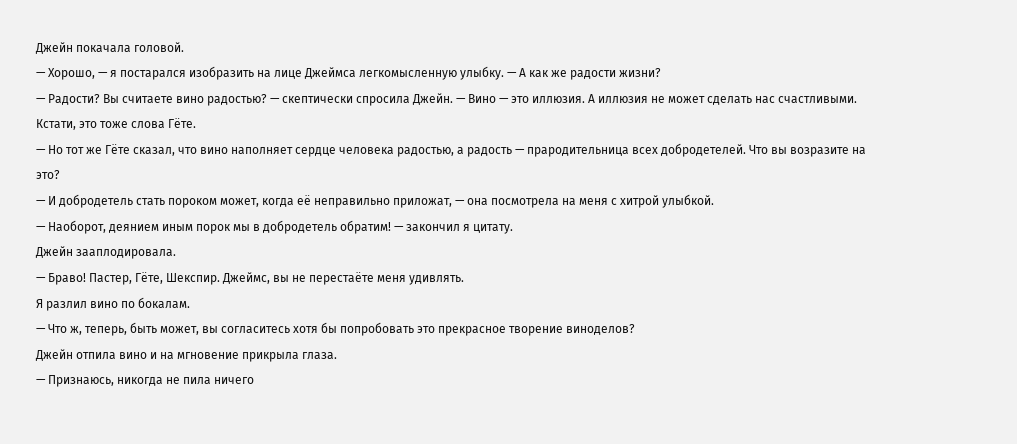Джейн покачала головой.
— Хорошо, — я постарался изобразить на лице Джеймса легкомысленную улыбку. — А как же радости жизни?
— Радости? Вы считаете вино радостью? — скептически спросила Джейн. — Вино — это иллюзия. А иллюзия не может сделать нас счастливыми. Кстати, это тоже слова Гёте.
— Но тот же Гёте сказал, что вино наполняет сердце человека радостью, а радость — прародительница всех добродетелей. Что вы возразите на это?
— И добродетель стать пороком может, когда её неправильно приложат, — она посмотрела на меня с хитрой улыбкой.
— Наоборот, деянием иным порок мы в добродетель обратим! — закончил я цитату.
Джейн зааплодировала.
— Браво! Пастер, Гёте, Шекспир. Джеймс, вы не перестаёте меня удивлять.
Я разлил вино по бокалам.
— Что ж, теперь, быть может, вы согласитесь хотя бы попробовать это прекрасное творение виноделов?
Джейн отпила вино и на мгновение прикрыла глаза.
— Признаюсь, никогда не пила ничего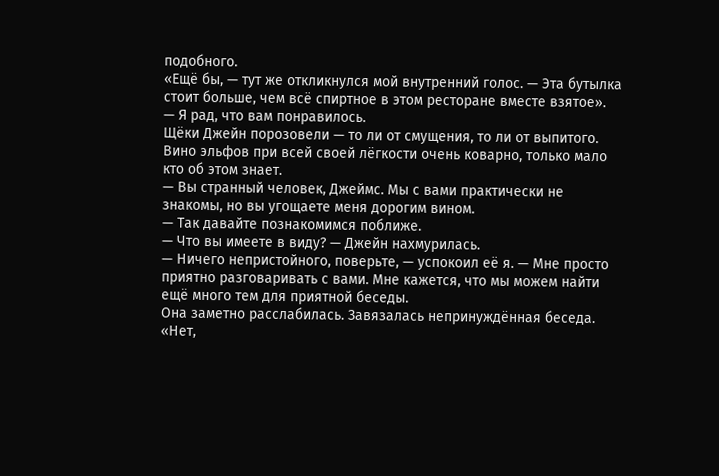подобного.
«Ещё бы, — тут же откликнулся мой внутренний голос. — Эта бутылка стоит больше, чем всё спиртное в этом ресторане вместе взятое».
— Я рад, что вам понравилось.
Щёки Джейн порозовели — то ли от смущения, то ли от выпитого. Вино эльфов при всей своей лёгкости очень коварно, только мало кто об этом знает.
— Вы странный человек, Джеймс. Мы с вами практически не знакомы, но вы угощаете меня дорогим вином.
— Так давайте познакомимся поближе.
— Что вы имеете в виду? — Джейн нахмурилась.
— Ничего непристойного, поверьте, — успокоил её я. — Мне просто приятно разговаривать с вами. Мне кажется, что мы можем найти ещё много тем для приятной беседы.
Она заметно расслабилась. Завязалась непринуждённая беседа.
«Нет,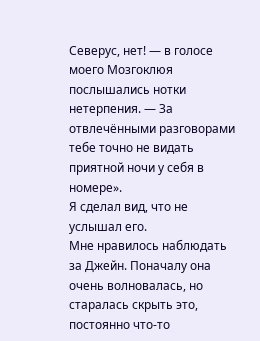Северус, нет! — в голосе моего Мозгоклюя послышались нотки нетерпения. — За отвлечёнными разговорами тебе точно не видать приятной ночи у себя в номере».
Я сделал вид, что не услышал его.
Мне нравилось наблюдать за Джейн. Поначалу она очень волновалась, но старалась скрыть это, постоянно что-то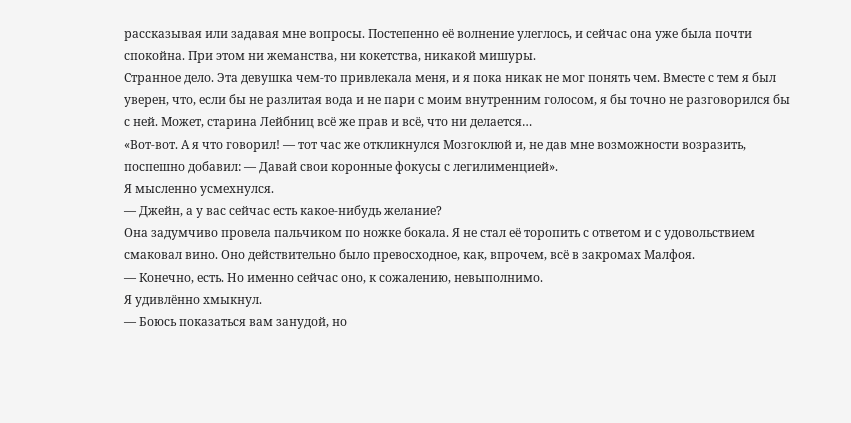рассказывая или задавая мне вопросы. Постепенно её волнение улеглось, и сейчас она уже была почти спокойна. При этом ни жеманства, ни кокетства, никакой мишуры.
Странное дело. Эта девушка чем-то привлекала меня, и я пока никак не мог понять чем. Вместе с тем я был уверен, что, если бы не разлитая вода и не пари с моим внутренним голосом, я бы точно не разговорился бы с ней. Может, старина Лейбниц всё же прав и всё, что ни делается…
«Вот-вот. А я что говорил! — тот час же откликнулся Мозгоклюй и, не дав мне возможности возразить, поспешно добавил: — Давай свои коронные фокусы с легилименцией».
Я мысленно усмехнулся.
— Джейн, а у вас сейчас есть какое-нибудь желание?
Она задумчиво провела пальчиком по ножке бокала. Я не стал её торопить с ответом и с удовольствием смаковал вино. Оно действительно было превосходное, как, впрочем, всё в закромах Малфоя.
— Конечно, есть. Но именно сейчас оно, к сожалению, невыполнимо.
Я удивлённо хмыкнул.
— Боюсь показаться вам занудой, но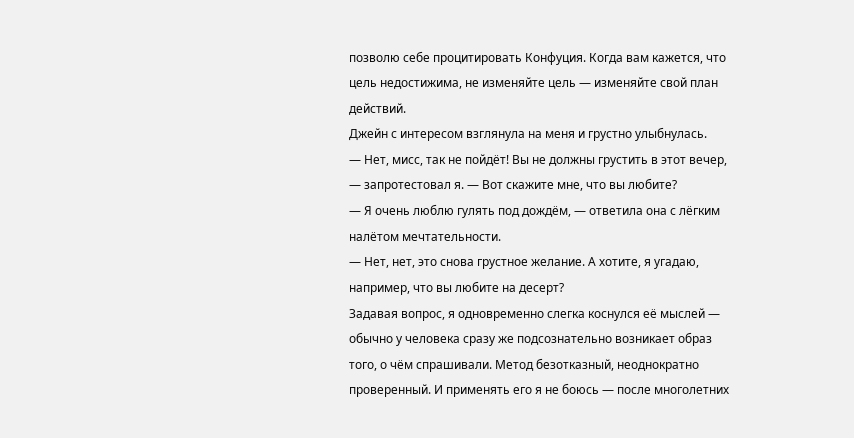позволю себе процитировать Конфуция. Когда вам кажется, что цель недостижима, не изменяйте цель — изменяйте свой план действий.
Джейн с интересом взглянула на меня и грустно улыбнулась.
— Нет, мисс, так не пойдёт! Вы не должны грустить в этот вечер, — запротестовал я. — Вот скажите мне, что вы любите?
— Я очень люблю гулять под дождём, — ответила она с лёгким налётом мечтательности.
— Нет, нет, это снова грустное желание. А хотите, я угадаю, например, что вы любите на десерт?
Задавая вопрос, я одновременно слегка коснулся её мыслей — обычно у человека сразу же подсознательно возникает образ того, о чём спрашивали. Метод безотказный, неоднократно проверенный. И применять его я не боюсь — после многолетних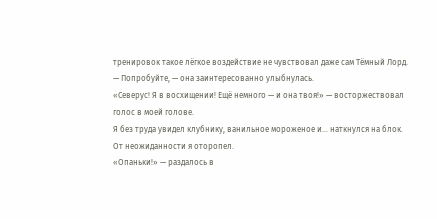тренировок такое лёгкое воздействие не чувствовал даже сам Тёмный Лорд.
— Попробуйте, — она заинтересованно улыбнулась.
«Северус! Я в восхищении! Ещё немного — и она твоя!» — восторжествовал голос в моей голове.
Я без труда увидел клубнику, ванильное мороженое и… наткнулся на блок.
От неожиданности я оторопел.
«Опаньки!» — раздалось в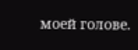моей голове.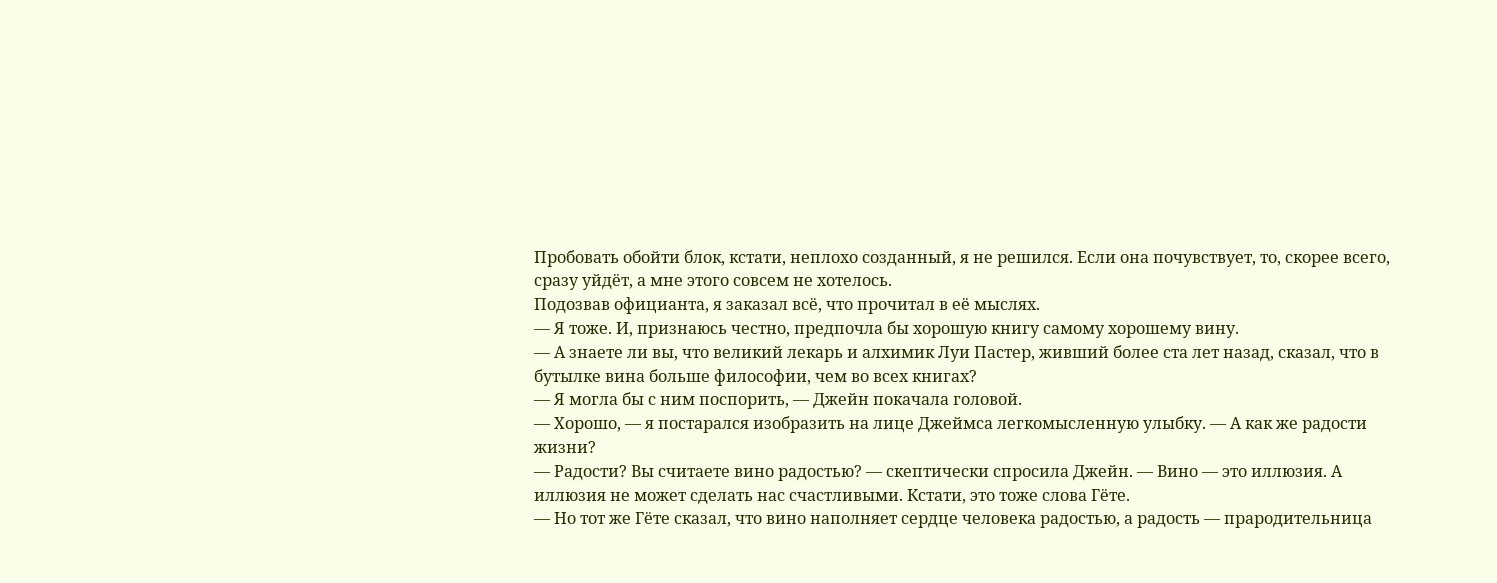Пробовать обойти блок, кстати, неплохо созданный, я не решился. Если она почувствует, то, скорее всего, сразу уйдёт, а мне этого совсем не хотелось.
Подозвав официанта, я заказал всё, что прочитал в её мыслях.
— Я тоже. И, признаюсь честно, предпочла бы хорошую книгу самому хорошему вину.
— А знаете ли вы, что великий лекарь и алхимик Луи Пастер, живший более ста лет назад, сказал, что в бутылке вина больше философии, чем во всех книгах?
— Я могла бы с ним поспорить, — Джейн покачала головой.
— Хорошо, — я постарался изобразить на лице Джеймса легкомысленную улыбку. — А как же радости жизни?
— Радости? Вы считаете вино радостью? — скептически спросила Джейн. — Вино — это иллюзия. А иллюзия не может сделать нас счастливыми. Кстати, это тоже слова Гёте.
— Но тот же Гёте сказал, что вино наполняет сердце человека радостью, а радость — прародительница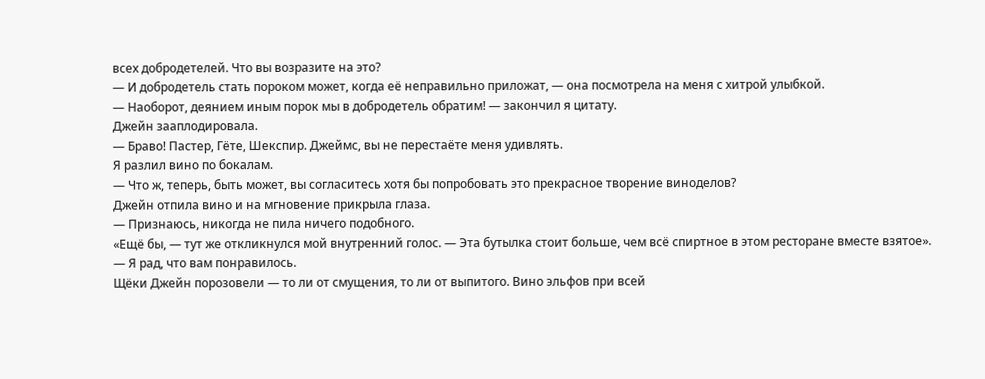всех добродетелей. Что вы возразите на это?
— И добродетель стать пороком может, когда её неправильно приложат, — она посмотрела на меня с хитрой улыбкой.
— Наоборот, деянием иным порок мы в добродетель обратим! — закончил я цитату.
Джейн зааплодировала.
— Браво! Пастер, Гёте, Шекспир. Джеймс, вы не перестаёте меня удивлять.
Я разлил вино по бокалам.
— Что ж, теперь, быть может, вы согласитесь хотя бы попробовать это прекрасное творение виноделов?
Джейн отпила вино и на мгновение прикрыла глаза.
— Признаюсь, никогда не пила ничего подобного.
«Ещё бы, — тут же откликнулся мой внутренний голос. — Эта бутылка стоит больше, чем всё спиртное в этом ресторане вместе взятое».
— Я рад, что вам понравилось.
Щёки Джейн порозовели — то ли от смущения, то ли от выпитого. Вино эльфов при всей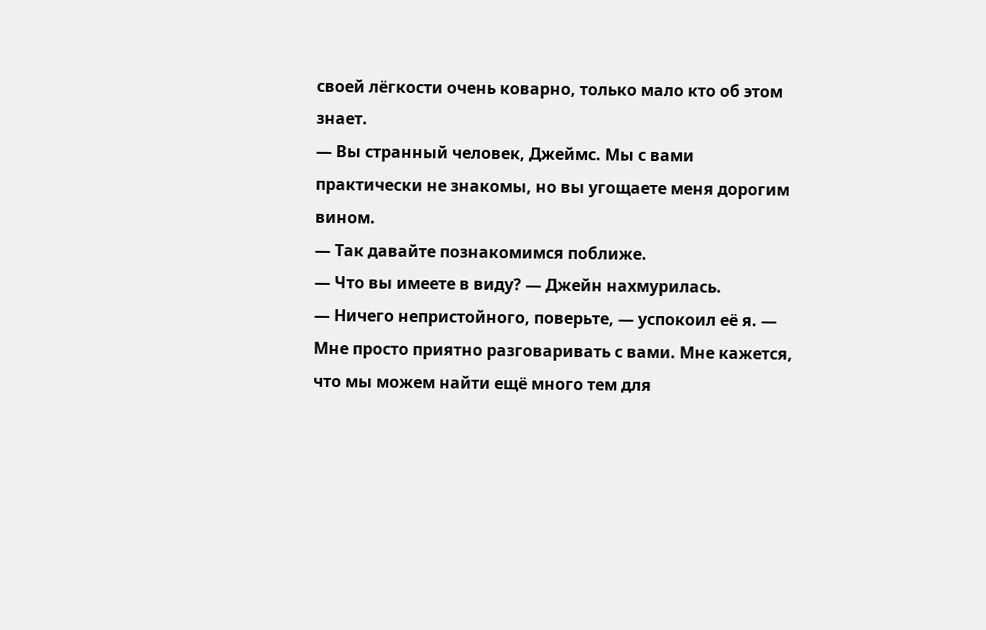своей лёгкости очень коварно, только мало кто об этом знает.
— Вы странный человек, Джеймс. Мы с вами практически не знакомы, но вы угощаете меня дорогим вином.
— Так давайте познакомимся поближе.
— Что вы имеете в виду? — Джейн нахмурилась.
— Ничего непристойного, поверьте, — успокоил её я. — Мне просто приятно разговаривать с вами. Мне кажется, что мы можем найти ещё много тем для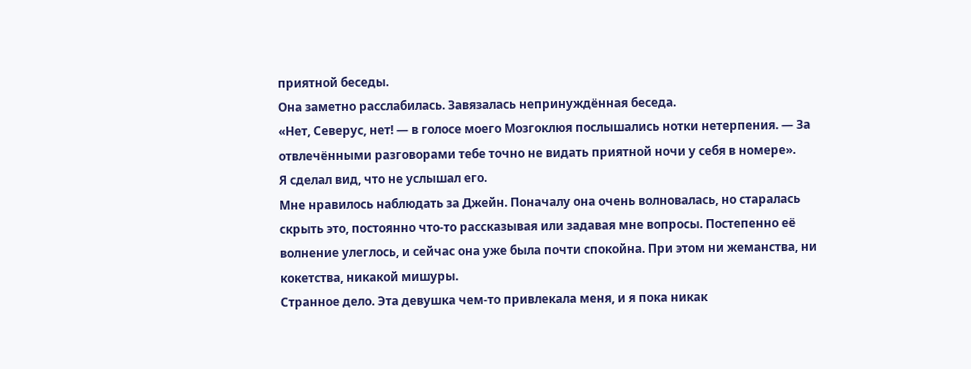приятной беседы.
Она заметно расслабилась. Завязалась непринуждённая беседа.
«Нет, Северус, нет! — в голосе моего Мозгоклюя послышались нотки нетерпения. — За отвлечёнными разговорами тебе точно не видать приятной ночи у себя в номере».
Я сделал вид, что не услышал его.
Мне нравилось наблюдать за Джейн. Поначалу она очень волновалась, но старалась скрыть это, постоянно что-то рассказывая или задавая мне вопросы. Постепенно её волнение улеглось, и сейчас она уже была почти спокойна. При этом ни жеманства, ни кокетства, никакой мишуры.
Странное дело. Эта девушка чем-то привлекала меня, и я пока никак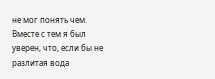не мог понять чем. Вместе с тем я был уверен, что, если бы не разлитая вода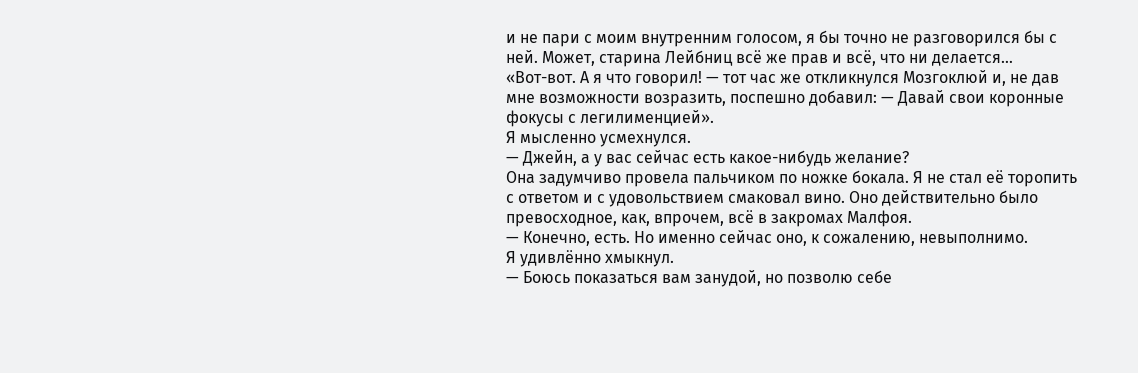и не пари с моим внутренним голосом, я бы точно не разговорился бы с ней. Может, старина Лейбниц всё же прав и всё, что ни делается…
«Вот-вот. А я что говорил! — тот час же откликнулся Мозгоклюй и, не дав мне возможности возразить, поспешно добавил: — Давай свои коронные фокусы с легилименцией».
Я мысленно усмехнулся.
— Джейн, а у вас сейчас есть какое-нибудь желание?
Она задумчиво провела пальчиком по ножке бокала. Я не стал её торопить с ответом и с удовольствием смаковал вино. Оно действительно было превосходное, как, впрочем, всё в закромах Малфоя.
— Конечно, есть. Но именно сейчас оно, к сожалению, невыполнимо.
Я удивлённо хмыкнул.
— Боюсь показаться вам занудой, но позволю себе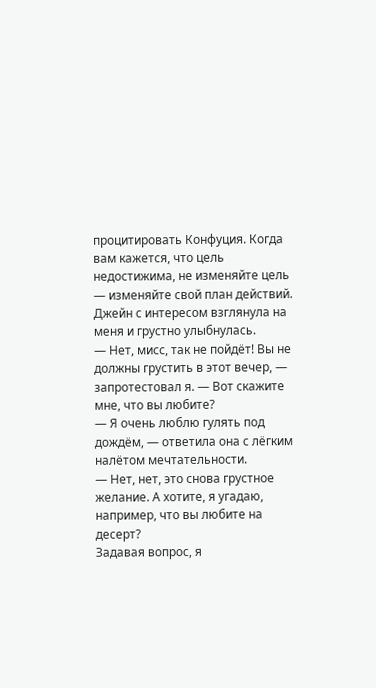процитировать Конфуция. Когда вам кажется, что цель недостижима, не изменяйте цель — изменяйте свой план действий.
Джейн с интересом взглянула на меня и грустно улыбнулась.
— Нет, мисс, так не пойдёт! Вы не должны грустить в этот вечер, — запротестовал я. — Вот скажите мне, что вы любите?
— Я очень люблю гулять под дождём, — ответила она с лёгким налётом мечтательности.
— Нет, нет, это снова грустное желание. А хотите, я угадаю, например, что вы любите на десерт?
Задавая вопрос, я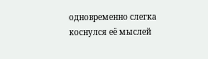одновременно слегка коснулся её мыслей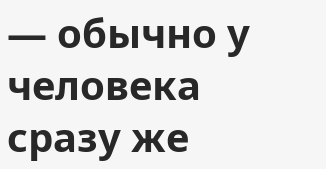— обычно у человека сразу же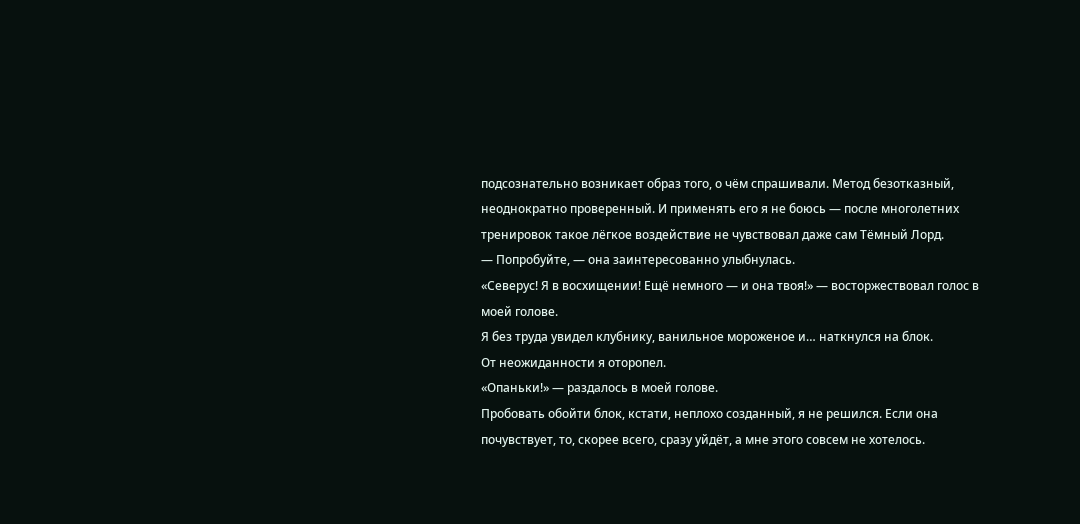подсознательно возникает образ того, о чём спрашивали. Метод безотказный, неоднократно проверенный. И применять его я не боюсь — после многолетних тренировок такое лёгкое воздействие не чувствовал даже сам Тёмный Лорд.
— Попробуйте, — она заинтересованно улыбнулась.
«Северус! Я в восхищении! Ещё немного — и она твоя!» — восторжествовал голос в моей голове.
Я без труда увидел клубнику, ванильное мороженое и… наткнулся на блок.
От неожиданности я оторопел.
«Опаньки!» — раздалось в моей голове.
Пробовать обойти блок, кстати, неплохо созданный, я не решился. Если она почувствует, то, скорее всего, сразу уйдёт, а мне этого совсем не хотелось.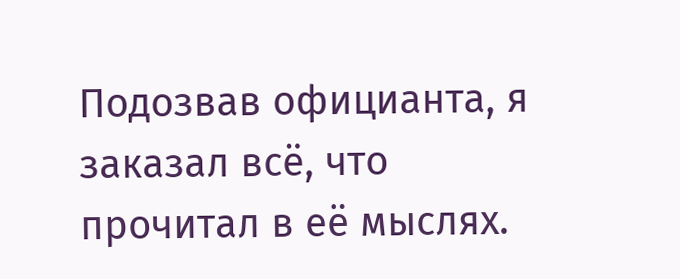Подозвав официанта, я заказал всё, что прочитал в её мыслях.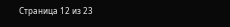Страница 12 из 23